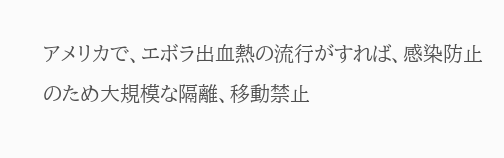アメリカで、エボラ出血熱の流行がすれば、感染防止のため大規模な隔離、移動禁止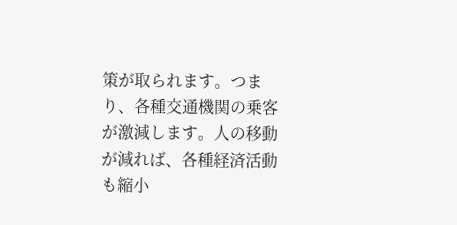策が取られます。つまり、各種交通機関の乗客が激減します。人の移動が減れば、各種経済活動も縮小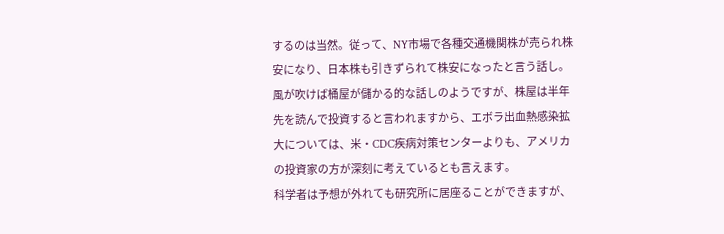するのは当然。従って、NY市場で各種交通機関株が売られ株安になり、日本株も引きずられて株安になったと言う話し。
風が吹けば桶屋が儲かる的な話しのようですが、株屋は半年先を読んで投資すると言われますから、エボラ出血熱感染拡大については、米・CDC疾病対策センターよりも、アメリカの投資家の方が深刻に考えているとも言えます。
科学者は予想が外れても研究所に居座ることができますが、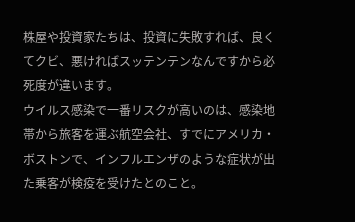株屋や投資家たちは、投資に失敗すれば、良くてクビ、悪ければスッテンテンなんですから必死度が違います。
ウイルス感染で一番リスクが高いのは、感染地帯から旅客を運ぶ航空会社、すでにアメリカ・ボストンで、インフルエンザのような症状が出た乗客が検疫を受けたとのこと。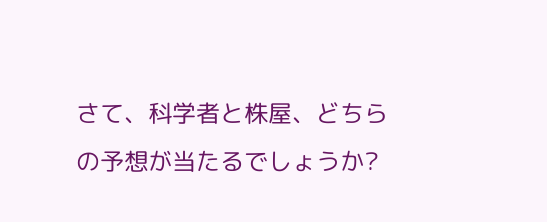さて、科学者と株屋、どちらの予想が当たるでしょうか?